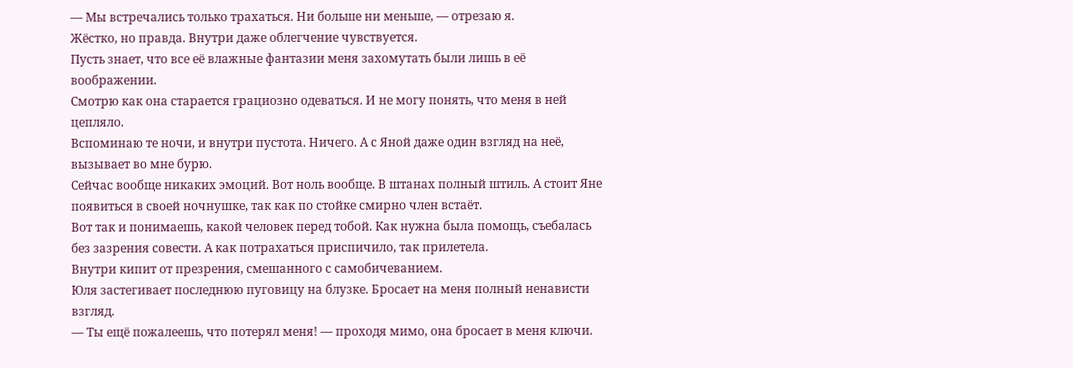— Мы встречались только трахаться. Ни больше ни меньше, — отрезаю я.
Жёстко, но правда. Внутри даже облегчение чувствуется.
Пусть знает, что все её влажные фантазии меня захомутать были лишь в её воображении.
Смотрю как она старается грациозно одеваться. И не могу понять, что меня в ней цепляло.
Вспоминаю те ночи, и внутри пустота. Ничего. А с Яной даже один взгляд на неё, вызывает во мне бурю.
Сейчас вообще никаких эмоций. Вот ноль вообще. В штанах полный штиль. А стоит Яне появиться в своей ночнушке, так как по стойке смирно член встаёт.
Вот так и понимаешь, какой человек перед тобой. Как нужна была помощь, съебалась без зазрения совести. А как потрахаться приспичило, так прилетела.
Внутри кипит от презрения, смешанного с самобичеванием.
Юля застегивает последнюю пуговицу на блузке. Бросает на меня полный ненависти взгляд.
— Ты ещё пожалеешь, что потерял меня! — проходя мимо, она бросает в меня ключи.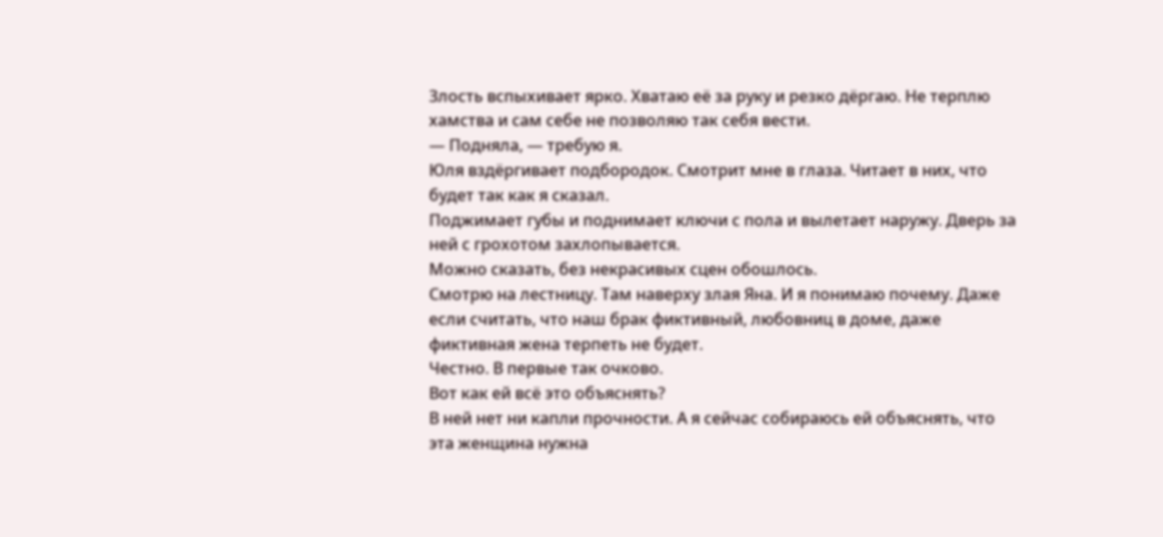Злость вспыхивает ярко. Хватаю её за руку и резко дёргаю. Не терплю хамства и сам себе не позволяю так себя вести.
— Подняла, — требую я.
Юля вздёргивает подбородок. Смотрит мне в глаза. Читает в них, что будет так как я сказал.
Поджимает губы и поднимает ключи с пола и вылетает наружу. Дверь за ней с грохотом захлопывается.
Можно сказать, без некрасивых сцен обошлось.
Смотрю на лестницу. Там наверху злая Яна. И я понимаю почему. Даже если считать, что наш брак фиктивный, любовниц в доме, даже фиктивная жена терпеть не будет.
Честно. В первые так очково.
Вот как ей всё это объяснять?
В ней нет ни капли прочности. А я сейчас собираюсь ей объяснять, что эта женщина нужна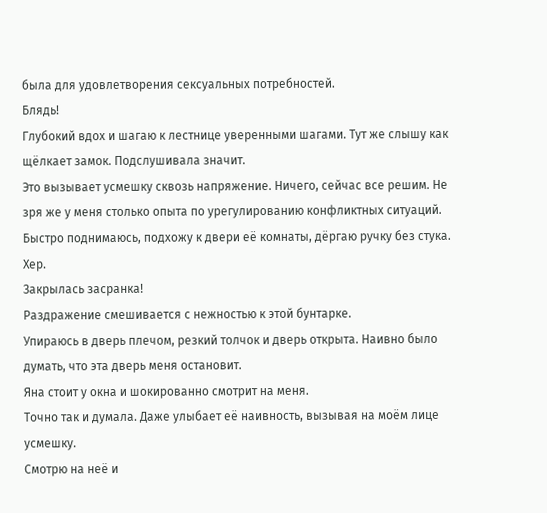была для удовлетворения сексуальных потребностей.
Блядь!
Глубокий вдох и шагаю к лестнице уверенными шагами. Тут же слышу как щёлкает замок. Подслушивала значит.
Это вызывает усмешку сквозь напряжение. Ничего, сейчас все решим. Не зря же у меня столько опыта по урегулированию конфликтных ситуаций.
Быстро поднимаюсь, подхожу к двери её комнаты, дёргаю ручку без стука.
Хер.
Закрылась засранка!
Раздражение смешивается с нежностью к этой бунтарке.
Упираюсь в дверь плечом, резкий толчок и дверь открыта. Наивно было думать, что эта дверь меня остановит.
Яна стоит у окна и шокированно смотрит на меня.
Точно так и думала. Даже улыбает её наивность, вызывая на моём лице усмешку.
Смотрю на неё и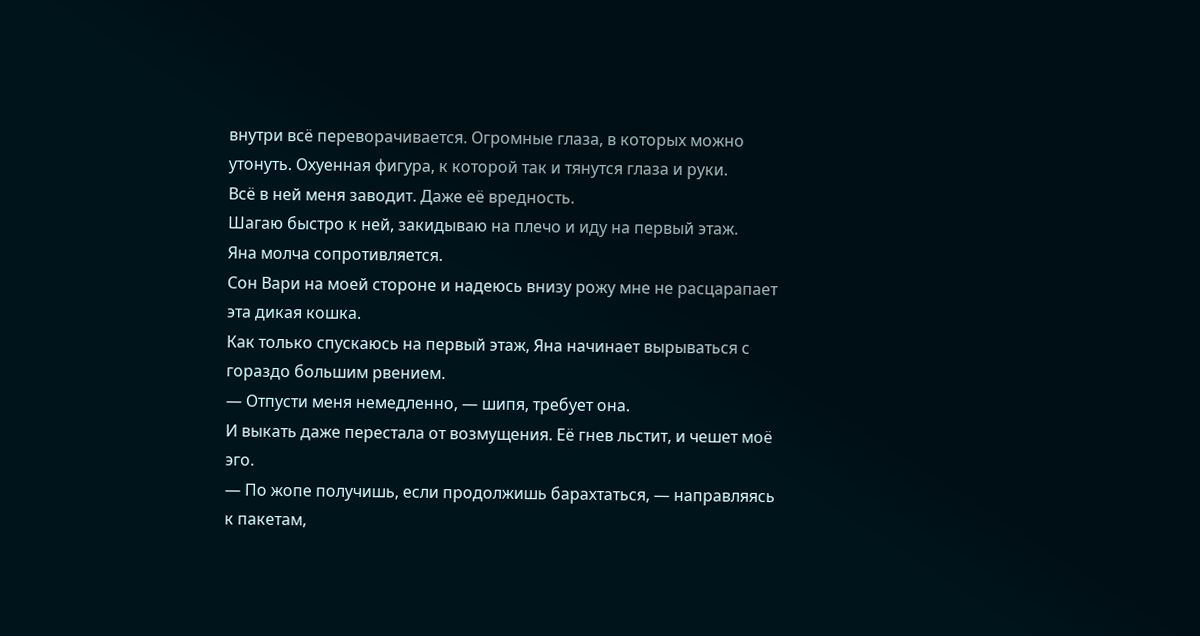внутри всё переворачивается. Огромные глаза, в которых можно утонуть. Охуенная фигура, к которой так и тянутся глаза и руки.
Всё в ней меня заводит. Даже её вредность.
Шагаю быстро к ней, закидываю на плечо и иду на первый этаж.
Яна молча сопротивляется.
Сон Вари на моей стороне и надеюсь внизу рожу мне не расцарапает эта дикая кошка.
Как только спускаюсь на первый этаж, Яна начинает вырываться с гораздо большим рвением.
— Отпусти меня немедленно, — шипя, требует она.
И выкать даже перестала от возмущения. Её гнев льстит, и чешет моё эго.
— По жопе получишь, если продолжишь барахтаться, — направляясь к пакетам,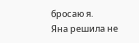бросаю я.
Яна решила не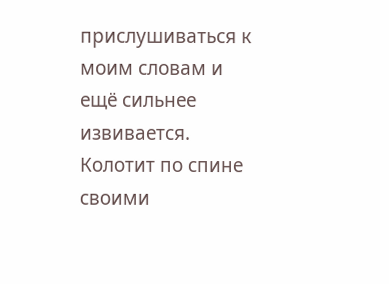прислушиваться к моим словам и ещё сильнее извивается. Колотит по спине своими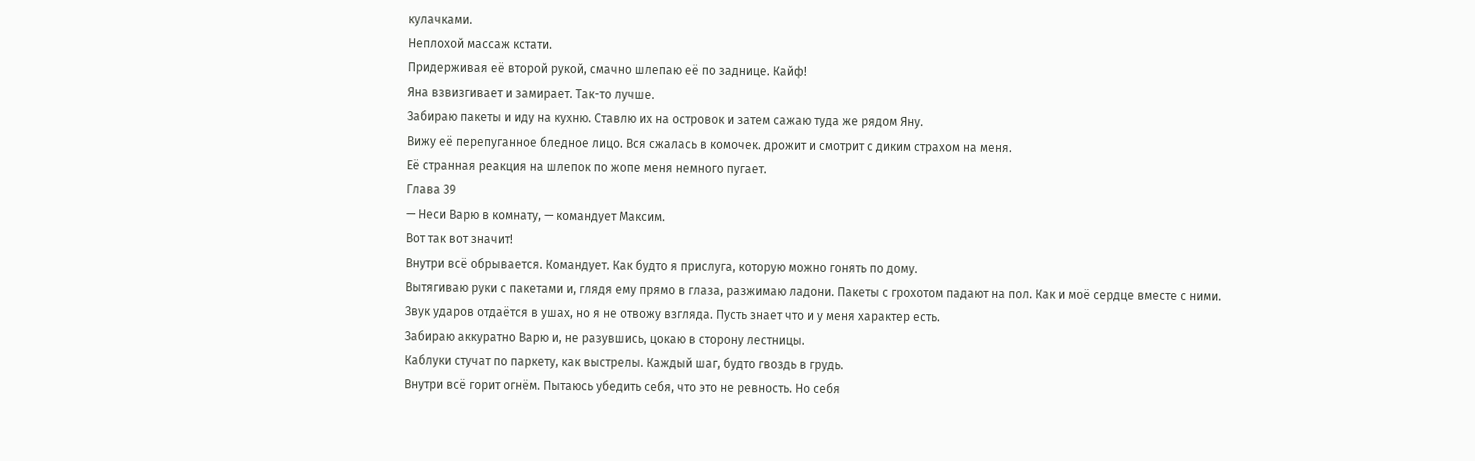кулачками.
Неплохой массаж кстати.
Придерживая её второй рукой, смачно шлепаю её по заднице. Кайф!
Яна взвизгивает и замирает. Так-то лучше.
Забираю пакеты и иду на кухню. Ставлю их на островок и затем сажаю туда же рядом Яну.
Вижу её перепуганное бледное лицо. Вся сжалась в комочек. дрожит и смотрит с диким страхом на меня.
Её странная реакция на шлепок по жопе меня немного пугает.
Глава 39
— Неси Варю в комнату, — командует Максим.
Вот так вот значит!
Внутри всё обрывается. Командует. Как будто я прислуга, которую можно гонять по дому.
Вытягиваю руки с пакетами и, глядя ему прямо в глаза, разжимаю ладони. Пакеты с грохотом падают на пол. Как и моё сердце вместе с ними.
Звук ударов отдаётся в ушах, но я не отвожу взгляда. Пусть знает что и у меня характер есть.
Забираю аккуратно Варю и, не разувшись, цокаю в сторону лестницы.
Каблуки стучат по паркету, как выстрелы. Каждый шаг, будто гвоздь в грудь.
Внутри всё горит огнём. Пытаюсь убедить себя, что это не ревность. Но себя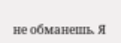не обманешь. Я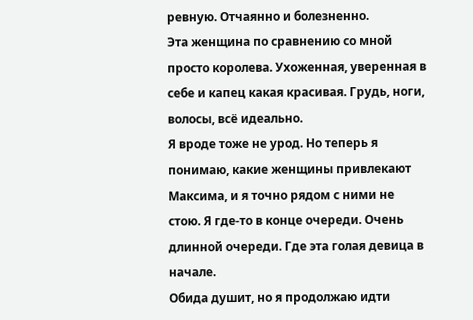ревную. Отчаянно и болезненно.
Эта женщина по сравнению со мной просто королева. Ухоженная, уверенная в себе и капец какая красивая. Грудь, ноги, волосы, всё идеально.
Я вроде тоже не урод. Но теперь я понимаю, какие женщины привлекают Максима, и я точно рядом с ними не стою. Я где-то в конце очереди. Очень длинной очереди. Где эта голая девица в начале.
Обида душит, но я продолжаю идти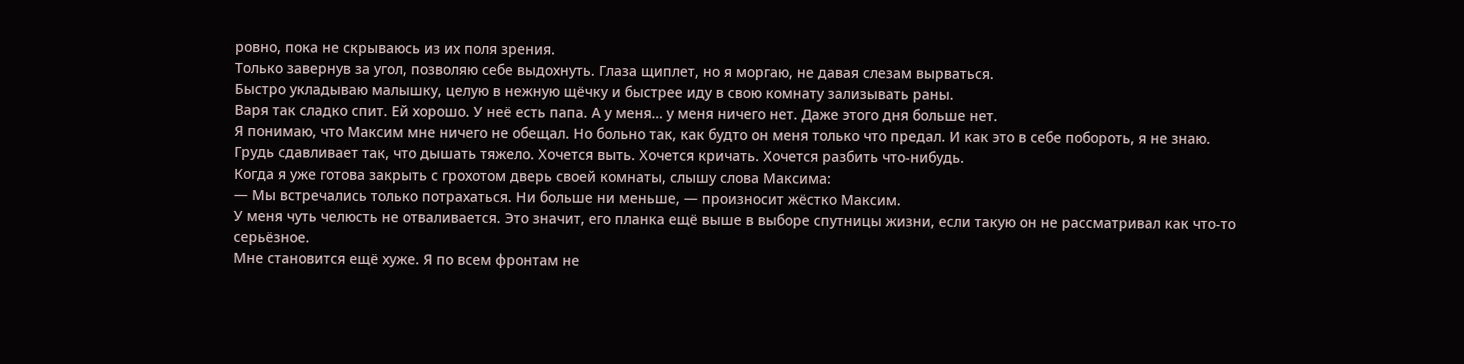ровно, пока не скрываюсь из их поля зрения.
Только завернув за угол, позволяю себе выдохнуть. Глаза щиплет, но я моргаю, не давая слезам вырваться.
Быстро укладываю малышку, целую в нежную щёчку и быстрее иду в свою комнату зализывать раны.
Варя так сладко спит. Ей хорошо. У неё есть папа. А у меня… у меня ничего нет. Даже этого дня больше нет.
Я понимаю, что Максим мне ничего не обещал. Но больно так, как будто он меня только что предал. И как это в себе побороть, я не знаю.
Грудь сдавливает так, что дышать тяжело. Хочется выть. Хочется кричать. Хочется разбить что-нибудь.
Когда я уже готова закрыть с грохотом дверь своей комнаты, слышу слова Максима:
— Мы встречались только потрахаться. Ни больше ни меньше, — произносит жёстко Максим.
У меня чуть челюсть не отваливается. Это значит, его планка ещё выше в выборе спутницы жизни, если такую он не рассматривал как что-то серьёзное.
Мне становится ещё хуже. Я по всем фронтам не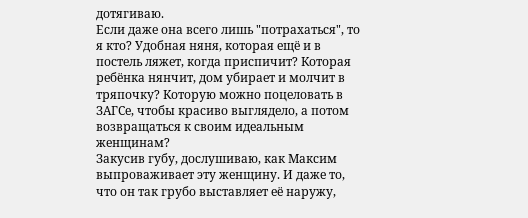дотягиваю.
Если даже она всего лишь "потрахаться", то я кто? Удобная няня, которая ещё и в постель ляжет, когда приспичит? Которая ребёнка нянчит, дом убирает и молчит в тряпочку? Которую можно поцеловать в ЗАГСе, чтобы красиво выглядело, а потом возвращаться к своим идеальным женщинам?
Закусив губу, дослушиваю, как Максим выпроваживает эту женщину. И даже то, что он так грубо выставляет её наружу,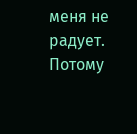меня не радует.
Потому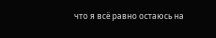что я всё равно остаюсь на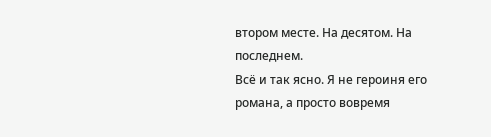втором месте. На десятом. На последнем.
Всё и так ясно. Я не героиня его романа, а просто вовремя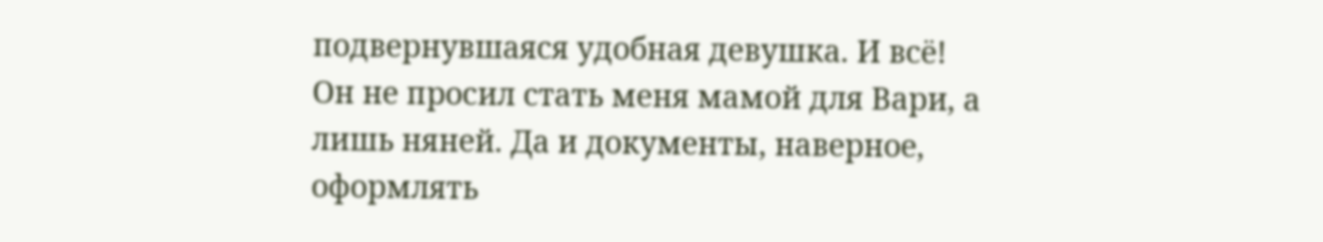подвернувшаяся удобная девушка. И всё!
Он не просил стать меня мамой для Вари, а лишь няней. Да и документы, наверное, оформлять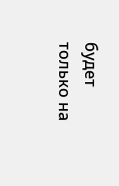будет только на